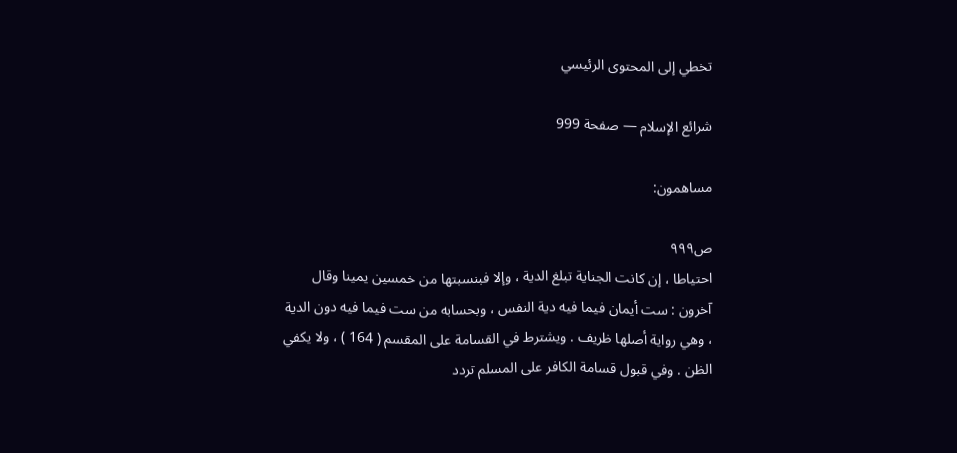تخطي إلى المحتوى الرئيسي

شرائع الإسلام — صفحة 999

مساهمون:

ص٩٩٩
احتياطا ، إن كانت الجناية تبلغ الدية ، وإلا فبنسبتها من خمسين يمينا وقال آخرون : ست أيمان فيما فيه دية النفس ، وبحسابه من ست فيما فيه دون الدية ، وهي رواية أصلها ظريف . ويشترط في القسامة على المقسم ( 164 ) ، ولا يكفي الظن . وفي قبول قسامة الكافر على المسلم تردد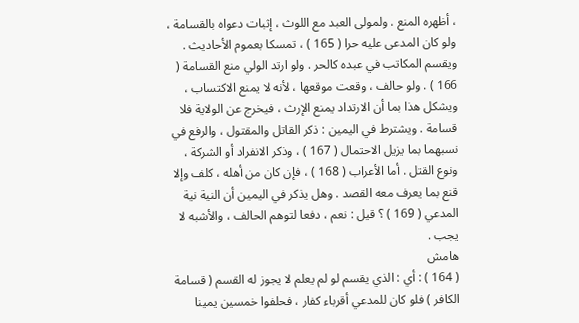، أظهره المنع . ولمولى العبد مع اللوث ، إثبات دعواه بالقسامة ، ولو كان المدعى عليه حرا ( 165 ) ، تمسكا بعموم الأحاديث . ويقسم المكاتب في عبده كالحر . ولو ارتد الولي منع القسامة ( 166 ) . ولو حالف ، وقعت موقعها ، لأنه لا يمنع الاكتساب ، ويشكل هذا بما أن الارتداد يمنع الإرث ، فيخرج عن الولاية فلا قسامة . ويشترط في اليمين : ذكر القاتل والمقتول ، والرفع في نسبهما بما يزيل الاحتمال ( 167 ) ، وذكر الانفراد أو الشركة ، ونوع القتل . أما الأعراب ( 168 ) ، فإن كان من أهله ، كلف وإلا قنع بما يعرف معه القصد . وهل يذكر في اليمين أن النية نية المدعي ( 169 ) ؟ قيل : نعم ، دفعا لتوهم الحالف ، والأشبه لا يجب .
هامش
( 164 ) : أي : الذي يقسم لو لم يعلم لا يجوز له القسم ( قسامة الكافر ) فلو كان للمدعي أقرباء كفار ، فحلفوا خمسين يمينا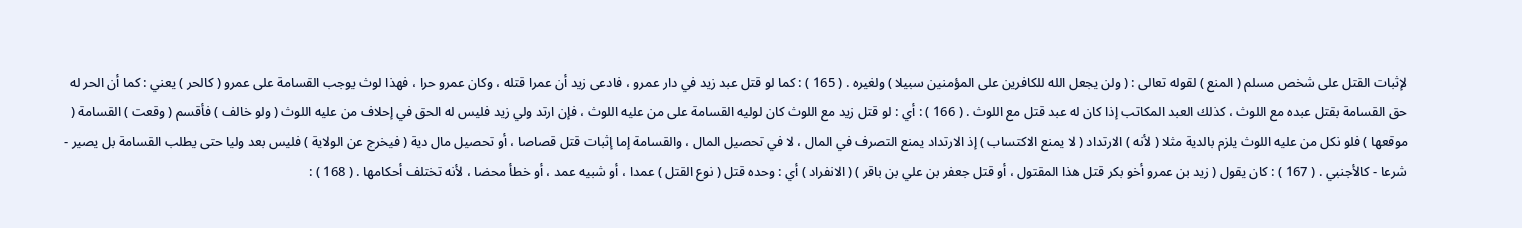لإثبات القتل على شخص مسلم ( المنع ) لقوله تعالى : ( ولن يجعل الله للكافرين على المؤمنين سبيلا ) ولغيره . ( 165 ) : كما لو قتل عبد زيد في دار عمرو ، فادعى زيد أن عمرا قتله ، وكان عمرو حرا ، فهذا لوث يوجب القسامة على عمرو ( كالحر ) يعني : كما أن الحر له حق القسامة بقتل عبده مع اللوث ، كذلك العبد المكاتب إذا كان له عبد قتل مع اللوث . ( 166 ) : أي : لو قتل زيد مع اللوث كان لوليه القسامة على من عليه اللوث ، فإن ارتد ولي زيد فليس له الحق في إحلاف من عليه اللوث ( ولو خالف ) فأقسم ( وقعت ) القسامة ( موقعها ) فلو نكل من عليه اللوث يلزم بالدية مثلا ( لأنه ) الارتداد ( لا يمنع الاكتساب ) إذ الارتداد يمنع التصرف في المال ، لا في تحصيل المال ، والقسامة إما إثبات قتل قصاصا ، أو تحصيل مال دية ( فيخرج عن الولاية ) فليس بعد وليا حتى يطلب القسامة بل يصير - شرعا - كالأجنبي . ( 167 ) : كان يقول ( زيد بن عمرو أخو بكر قتل هذا المقتول ، أو قتل جعفر بن علي بن باقر ) ( الانفراد ) أي : وحده قتل ( نوع القتل ) عمدا ، أو شبيه عمد ، أو خطأ محضا ، لأنه تختلف أحكامها . ( 168 ) :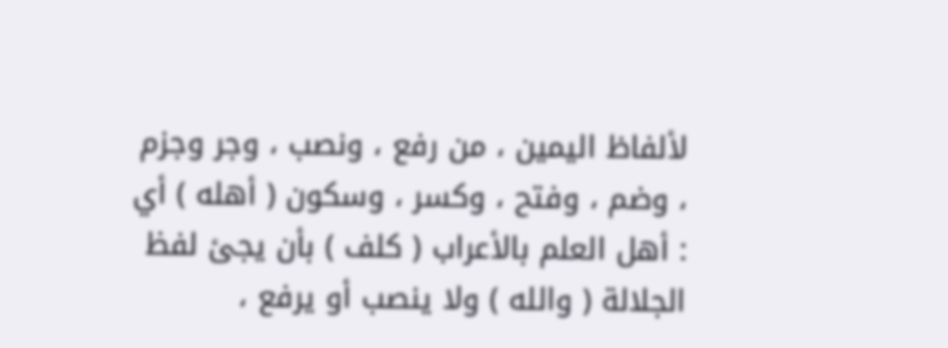لألفاظ اليمين ، من رفع ، ونصب ، وجر وجزم ، وضم ، وفتح ، وكسر ، وسكون ( أهله ) أي : أهل العلم بالأعراب ( كلف ) بأن يجئ لفظ الجلالة ( والله ) ولا ينصب أو يرفع ،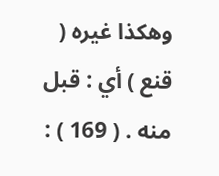وهكذا غيره ( قنع ) أي : قبل منه . ( 169 ) :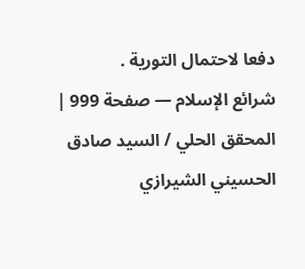دفعا لاحتمال التورية .
شرائع الإسلام — صفحة 999 | المحقق الحلي / السيد صادق الحسيني الشيرازي